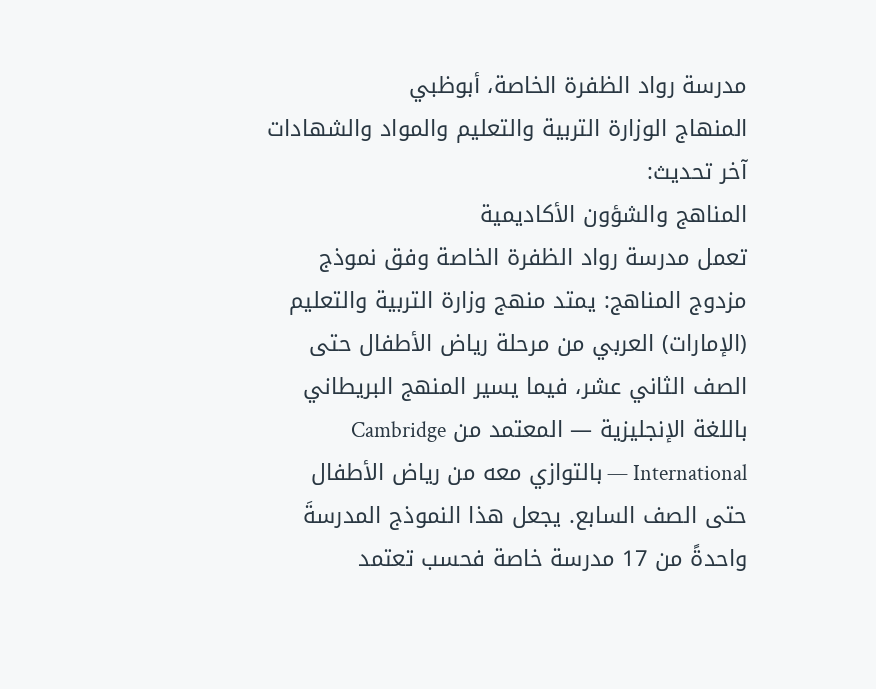مدرسة رواد الظفرة الخاصة، أبوظبي
المنهاج الوزارة التربية والتعليم والمواد والشهادات
آخر تحديث:
المناهج والشؤون الأكاديمية
تعمل مدرسة رواد الظفرة الخاصة وفق نموذج مزدوج المناهج: يمتد منهج وزارة التربية والتعليم (الإمارات) العربي من مرحلة رياض الأطفال حتى الصف الثاني عشر، فيما يسير المنهج البريطاني باللغة الإنجليزية — المعتمد من Cambridge International — بالتوازي معه من رياض الأطفال حتى الصف السابع. يجعل هذا النموذج المدرسةَ واحدةً من 17 مدرسة خاصة فحسب تعتمد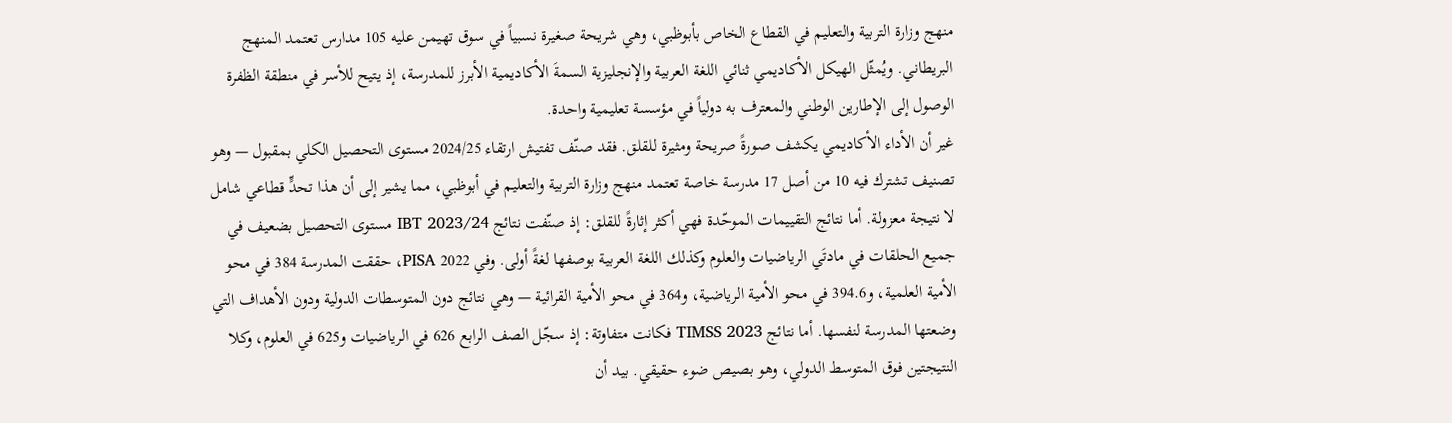منهج وزارة التربية والتعليم في القطاع الخاص بأبوظبي، وهي شريحة صغيرة نسبياً في سوق تهيمن عليه 105 مدارس تعتمد المنهج البريطاني. ويُمثّل الهيكل الأكاديمي ثنائي اللغة العربية والإنجليزية السمةَ الأكاديمية الأبرز للمدرسة، إذ يتيح للأسر في منطقة الظفرة الوصول إلى الإطارين الوطني والمعترف به دولياً في مؤسسة تعليمية واحدة.
غير أن الأداء الأكاديمي يكشف صورةً صريحة ومثيرة للقلق. فقد صنّف تفتيش ارتقاء 2024/25 مستوى التحصيل الكلي بمقبول — وهو تصنيف تشترك فيه 10 من أصل 17 مدرسة خاصة تعتمد منهج وزارة التربية والتعليم في أبوظبي، مما يشير إلى أن هذا تحدٍّ قطاعي شامل لا نتيجة معزولة. أما نتائج التقييمات الموحّدة فهي أكثر إثارةً للقلق: إذ صنّفت نتائج IBT 2023/24 مستوى التحصيل بضعيف في جميع الحلقات في مادتَي الرياضيات والعلوم وكذلك اللغة العربية بوصفها لغةً أولى. وفي PISA 2022، حققت المدرسة 384 في محو الأمية العلمية، و394.6 في محو الأمية الرياضية، و364 في محو الأمية القرائية — وهي نتائج دون المتوسطات الدولية ودون الأهداف التي وضعتها المدرسة لنفسها. أما نتائج TIMSS 2023 فكانت متفاوتة: إذ سجّل الصف الرابع 626 في الرياضيات و625 في العلوم، وكلا النتيجتين فوق المتوسط الدولي، وهو بصيص ضوء حقيقي. بيد أن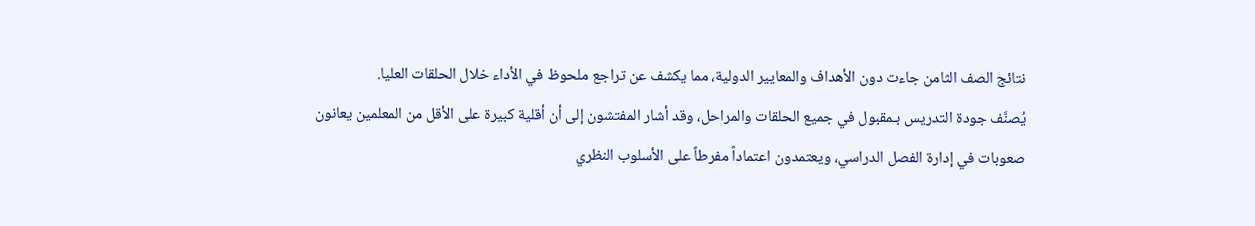نتائج الصف الثامن جاءت دون الأهداف والمعايير الدولية، مما يكشف عن تراجع ملحوظ في الأداء خلال الحلقات العليا.
يُصنَّف جودة التدريس بـمقبول في جميع الحلقات والمراحل، وقد أشار المفتشون إلى أن أقلية كبيرة على الأقل من المعلمين يعانون صعوبات في إدارة الفصل الدراسي، ويعتمدون اعتماداً مفرطاً على الأسلوب النظري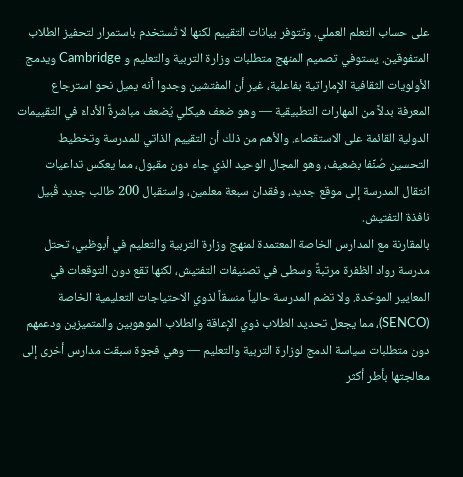على حساب التعلم العملي. وتتوفر بيانات التقييم لكنها لا تُستخدم باستمرار لتحفيز الطلاب المتفوقين. يستوفي تصميم المنهج متطلبات وزارة التربية والتعليم و Cambridge ويدمج الأولويات الثقافية الإماراتية بفاعلية، غير أن المفتشين وجدوا أنه يميل نحو استرجاع المعرفة بدلاً من المهارات التطبيقية — وهو ضعف هيكلي يُضعف مباشرةً الأداءَ في التقييمات الدولية القائمة على الاستقصاء. والأهم من ذلك أن التقييم الذاتي للمدرسة وتخطيط التحسين صُنِّفا بضعيف، وهو المجال الوحيد الذي جاء دون مقبول، مما يعكس تداعيات انتقال المدرسة إلى موقع جديد، وفقدان سبعة معلمين، واستقبال 200 طالب جديد قُبيل نافذة التفتيش.
بالمقارنة مع المدارس الخاصة المعتمدة لمنهج وزارة التربية والتعليم في أبوظبي، تحتل مدرسة رواد الظفرة مرتبةً وسطى في تصنيفات التفتيش، لكنها تقع دون التوقعات في المعايير الموحّدة. ولا تضم المدرسة حالياً منسقاً لذوي الاحتياجات التعليمية الخاصة (SENCO)، مما يجعل تحديد الطلاب ذوي الإعاقة والطلاب الموهوبين والمتميزين ودعمهم دون متطلبات سياسة الدمج لوزارة التربية والتعليم — وهي فجوة سبقت مدارس أخرى إلى معالجتها بأطر أكثر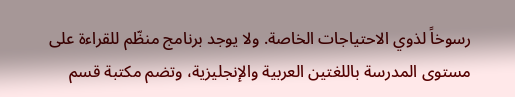رسوخاً لذوي الاحتياجات الخاصة. ولا يوجد برنامج منظّم للقراءة على مستوى المدرسة باللغتين العربية والإنجليزية، وتضم مكتبة قسم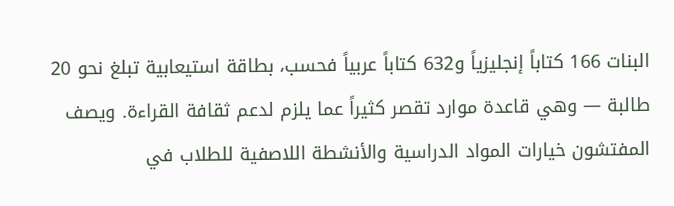البنات 166 كتاباً إنجليزياً و632 كتاباً عربياً فحسب، بطاقة استيعابية تبلغ نحو 20 طالبة — وهي قاعدة موارد تقصر كثيراً عما يلزم لدعم ثقافة القراءة. ويصف المفتشون خيارات المواد الدراسية والأنشطة اللاصفية للطلاب في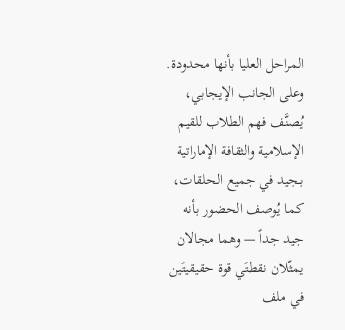المراحل العليا بأنها محدودة. وعلى الجانب الإيجابي، يُصنَّف فهم الطلاب للقيم الإسلامية والثقافة الإماراتية بـجيد في جميع الحلقات، كما يُوصف الحضور بأنه جيد جداً — وهما مجالان يمثّلان نقطتَي قوة حقيقيتَين في ملف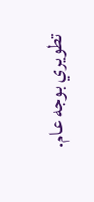تطويري بوجه عام.